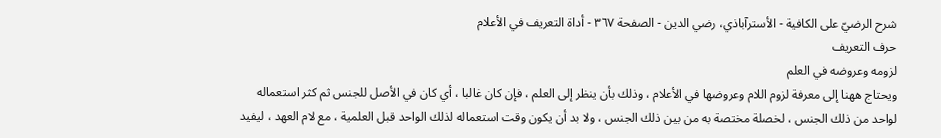شرح الرضيّ على الكافية - الأسترآباذي، رضي الدين - الصفحة ٣٦٧ - أداة التعريف في الأعلام
حرف التعريف
لزومه وعروضه في العلم
ويحتاج ههنا إلى معرفة لزوم اللام وعروضها في الأعلام ، وذلك بأن ينظر إلى العلم ، فإن كان غالبا ، أي كان في الأصل للجنس ثم كثر استعماله لواحد من ذلك الجنس ، لخصلة مختصة به من بين ذلك الجنس ، ولا بد أن يكون وقت استعماله لذلك الواحد قبل العلمية ، مع لام العهد ، ليفيد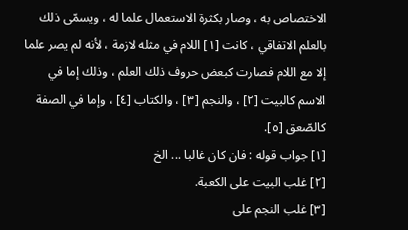الاختصاص به ، وصار بكثرة الاستعمال علما له ، ويسمّى ذلك بالعلم الاتفاقي ، كانت [١] اللام في مثله لازمة ، لأنه لم يصر علما إلا مع اللام فصارت كبعض حروف ذلك العلم ، وذلك إما في الاسم كالبيت [٢] ، والنجم [٣] ، والكتاب [٤] ، وإما في الصفة كالصّعق [٥].
[١] جواب قوله : فان كان غالبا ... الخ
[٢] غلب البيت على الكعبة.
[٣] غلب النجم على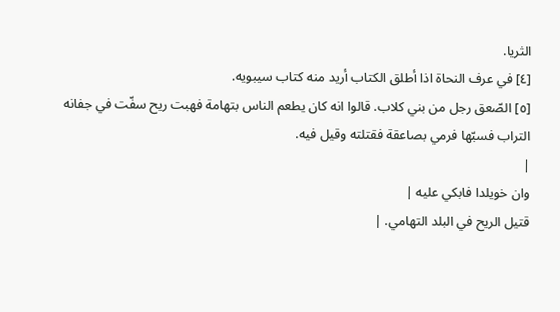الثريا.
[٤] في عرف النحاة اذا أطلق الكتاب أريد منه كتاب سيبويه.
[٥] الصّعق رجل من بني كلاب. قالوا انه كان يطعم الناس بتهامة فهبت ريح سفّت في جفانه التراب فسبّها فرمي بصاعقة فقتلته وقيل فيه.
|
وان خويلدا فابكي عليه |
قتيل الريح في البلد التهامي. |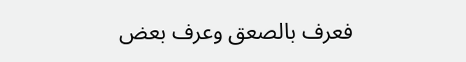فعرف بالصعق وعرف بعض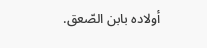أولاده بابن الصّعق.